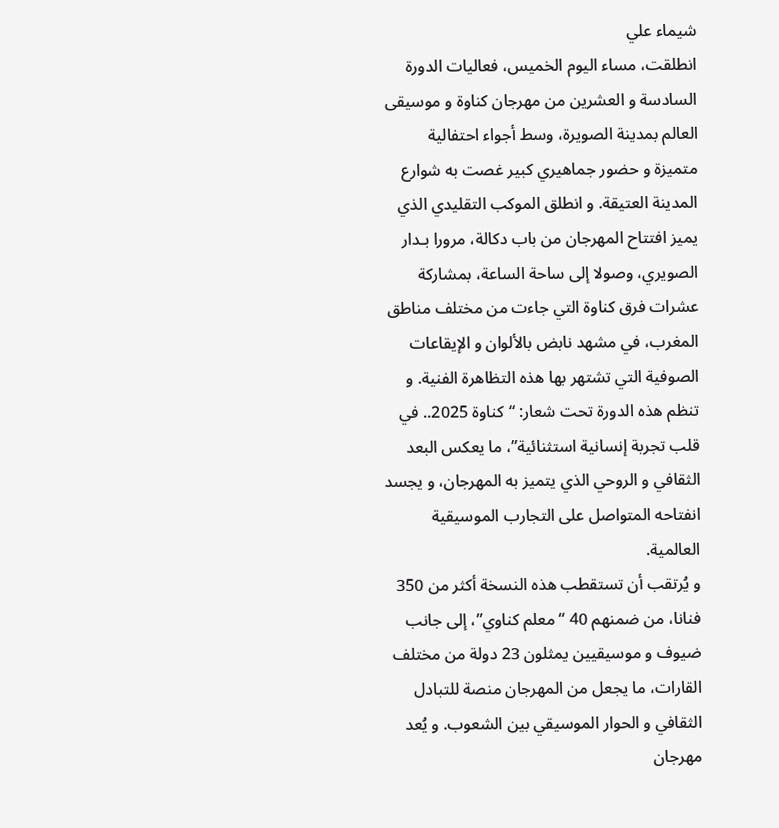شيماء علي
انطلقت، مساء اليوم الخميس، فعاليات الدورة السادسة و العشرين من مهرجان كناوة و موسيقى العالم بمدينة الصويرة، وسط أجواء احتفالية متميزة و حضور جماهيري كبير غصت به شوارع المدينة العتيقة. و انطلق الموكب التقليدي الذي يميز افتتاح المهرجان من باب دكالة، مرورا بـدار الصويري، وصولا إلى ساحة الساعة، بمشاركة عشرات فرق كناوة التي جاءت من مختلف مناطق المغرب، في مشهد نابض بالألوان و الإيقاعات الصوفية التي تشتهر بها هذه التظاهرة الفنية. و تنظم هذه الدورة تحت شعار: “كناوة 2025.. في قلب تجربة إنسانية استثنائية”، ما يعكس البعد الثقافي و الروحي الذي يتميز به المهرجان، و يجسد انفتاحه المتواصل على التجارب الموسيقية العالمية.
و يُرتقب أن تستقطب هذه النسخة أكثر من 350 فنانا، من ضمنهم 40 “معلم كناوي”، إلى جانب ضيوف و موسيقيين يمثلون 23 دولة من مختلف القارات، ما يجعل من المهرجان منصة للتبادل الثقافي و الحوار الموسيقي بين الشعوب. و يُعد مهرجان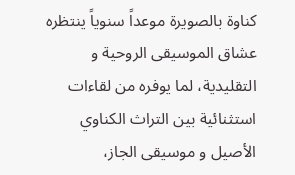كناوة بالصويرة موعداً سنوياً ينتظره عشاق الموسيقى الروحية و التقليدية، لما يوفره من لقاءات استثنائية بين التراث الكناوي الأصيل و موسيقى الجاز،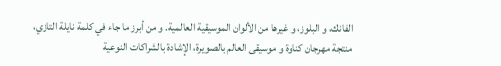الفانك، و البلوز، و غيرها من الألوان الموسيقية العالمية. و من أبرز ما جاء في كلمة نايلة التازي، منتجة مهرجان كناوة و موسيقى العالم بالصويرة، الإشادة بالشراكات النوعية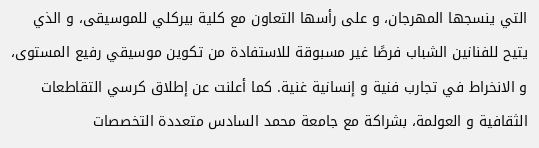التي ينسجها المهرجان، و على رأسها التعاون مع كلية بيركلي للموسيقى، و الذي يتيح للفنانين الشباب فرصًا غير مسبوقة للاستفادة من تكوين موسيقي رفيع المستوى، و الانخراط في تجارب فنية و إنسانية غنية. كما أعلنت عن إطلاق كرسي التقاطعات الثقافية و العولمة، بشراكة مع جامعة محمد السادس متعددة التخصصات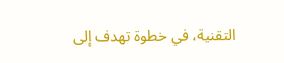التقنية، في خطوة تهدف إلى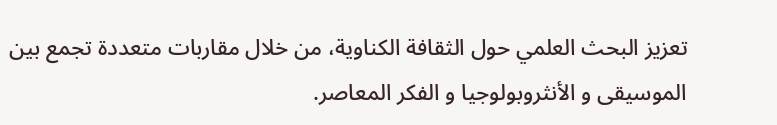تعزيز البحث العلمي حول الثقافة الكناوية، من خلال مقاربات متعددة تجمع بين الموسيقى و الأنثروبولوجيا و الفكر المعاصر.